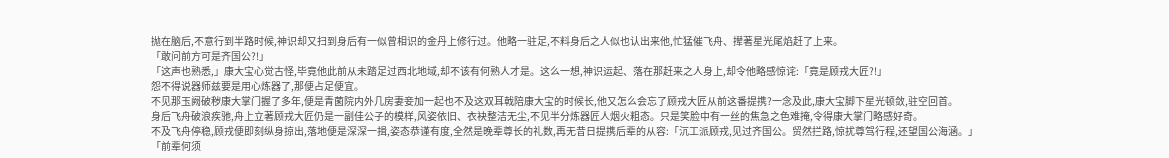抛在脑后,不意行到半路时候,神识却又扫到身后有一似曾相识的金丹上修行过。他略一驻足,不料身后之人似也认出来他,忙猛催飞舟、撵著星光尾焰赶了上来。
「敢问前方可是齐国公?!」
「这声也熟悉,」康大宝心觉古怪,毕竟他此前从未踏足过西北地域,却不该有何熟人才是。这么一想,神识运起、落在那赶来之人身上,却令他略感惊诧:「竟是顾戎大匠?!」
怨不得说器师兹要是用心炼器了,那便占足便宜。
不见那玉阙破秽康大掌门握了多年,便是青菌院内外几房妻妾加一起也不及这双耳戟陪康大宝的时候长,他又怎么会忘了顾戎大匠从前这番提携?一念及此,康大宝脚下星光顿敛,驻空回首。
身后飞舟破浪疾驰,舟上立著顾戎大匠仍是一副佳公子的模样,风姿依旧、衣袂整洁无尘,不见半分炼器匠人烟火粗态。只是笑脸中有一丝的焦急之色难掩,令得康大掌门略感好奇。
不及飞舟停稳,顾戎便即刻纵身掠出,落地便是深深一揖,姿态恭谨有度,全然是晚辈尊长的礼数,再无昔日提携后辈的从容:「沉工派顾戎,见过齐国公。贸然拦路,惊扰尊驾行程,还望国公海涵。」
「前辈何须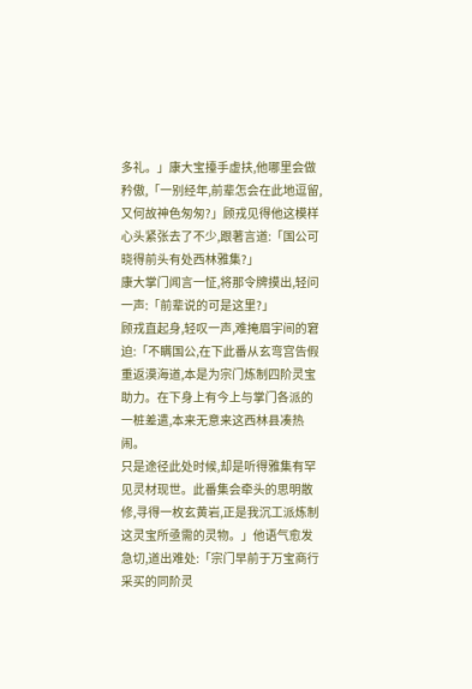多礼。」康大宝擡手虚扶,他哪里会做矜傲,「一别经年,前辈怎会在此地逗留,又何故神色匆匆?」顾戎见得他这模样心头紧张去了不少,跟著言道:「国公可晓得前头有处西林雅集?」
康大掌门闻言一怔,将那令牌摸出,轻问一声:「前辈说的可是这里?」
顾戎直起身,轻叹一声,难掩眉宇间的窘迫:「不瞒国公,在下此番从玄弯宫告假重返漠海道,本是为宗门炼制四阶灵宝助力。在下身上有今上与掌门各派的一桩差遣,本来无意来这西林县凑热闹。
只是途径此处时候,却是听得雅集有罕见灵材现世。此番集会牵头的思明散修,寻得一枚玄黄岩,正是我沉工派炼制这灵宝所亟需的灵物。」他语气愈发急切,道出难处:「宗门早前于万宝商行采买的同阶灵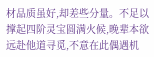材品质虽好,却差些分量。不足以撑起四阶灵宝圆满火候,晚辈本欲远赴他道寻觅,不意在此偶遇机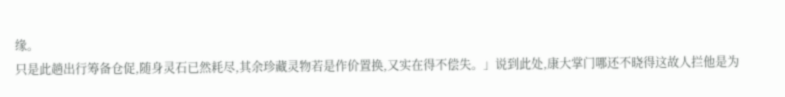缘。
只是此趟出行筹备仓促,随身灵石已然耗尽,其余珍藏灵物若是作价置换,又实在得不偿失。」说到此处,康大掌门哪还不晓得这故人拦他是为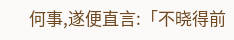何事,遂便直言:「不晓得前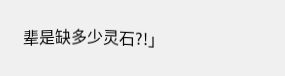辈是缺多少灵石?!」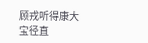顾戎听得康大宝径直